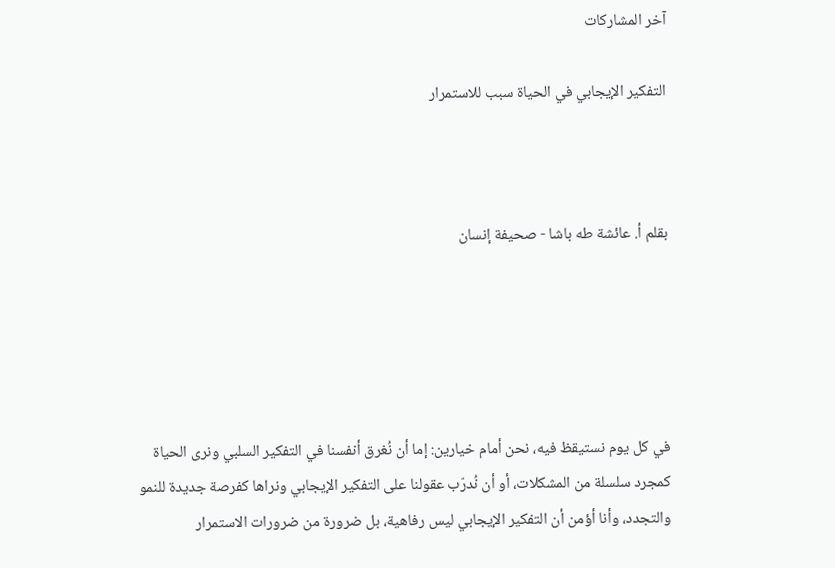آخر المشاركات

التفكير الإيجابي في الحياة سبب للاستمرار



بقلم أ. عائشة طه باشا - صحيفة إنسان





في كل يوم نستيقظ فيه، نحن أمام خيارين: إما أن نُغرق أنفسنا في التفكير السلبي ونرى الحياة كمجرد سلسلة من المشكلات، أو أن نُدرّب عقولنا على التفكير الإيجابي ونراها كفرصة جديدة للنمو والتجدد، وأنا أؤمن أن التفكير الإيجابي ليس رفاهية، بل ضرورة من ضرورات الاستمرار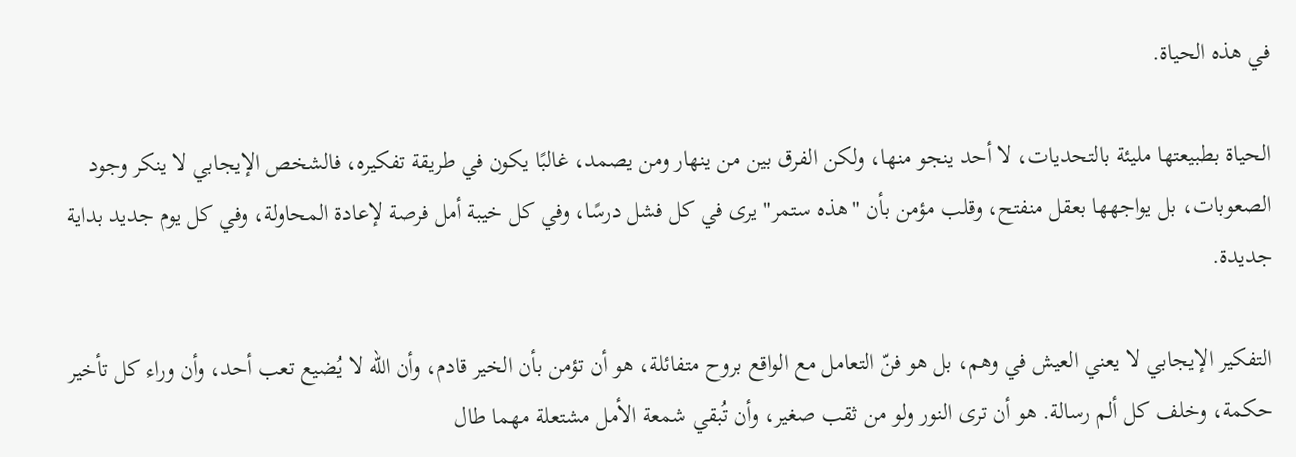في هذه الحياة.

الحياة بطبيعتها مليئة بالتحديات، لا أحد ينجو منها، ولكن الفرق بين من ينهار ومن يصمد، غالبًا يكون في طريقة تفكيره، فالشخص الإيجابي لا ينكر وجود الصعوبات، بل يواجهها بعقل منفتح، وقلب مؤمن بأن "هذه ستمر" يرى في كل فشل درسًا، وفي كل خيبة أمل فرصة لإعادة المحاولة، وفي كل يوم جديد بداية جديدة.

التفكير الإيجابي لا يعني العيش في وهم، بل هو فنّ التعامل مع الواقع بروح متفائلة، هو أن تؤمن بأن الخير قادم، وأن الله لا يُضيع تعب أحد، وأن وراء كل تأخير حكمة، وخلف كل ألم رسالة. هو أن ترى النور ولو من ثقب صغير، وأن تُبقي شمعة الأمل مشتعلة مهما طال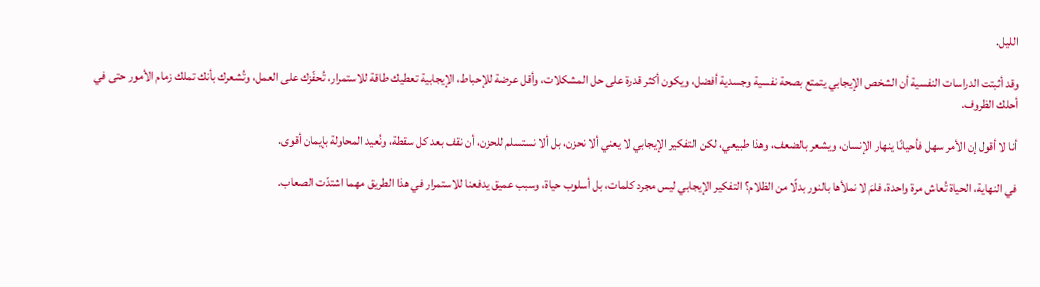الليل.

وقد أثبتت الدراسات النفسية أن الشخص الإيجابي يتمتع بصحة نفسية وجسدية أفضل، ويكون أكثر قدرة على حل المشكلات، وأقل عرضة للإحباط، الإيجابية تعطيك طاقة للاستمرار، تُحفّزك على العمل، وتُشعرك بأنك تملك زمام الأمور حتى في أحلك الظروف.

أنا لا أقول إن الأمر سهل فأحيانًا ينهار الإنسان، ويشعر بالضعف، وهذا طبيعي، لكن التفكير الإيجابي لا يعني ألا نحزن، بل ألا نستسلم للحزن، أن نقف بعد كل سقطة، ونُعيد المحاولة بإيمان أقوى.

في النهاية، الحياة تُعاش مرة واحدة، فلمَ لا نملأها بالنور بدلًا من الظلام؟ التفكير الإيجابي ليس مجرد كلمات، بل أسلوب حياة، وسبب عميق يدفعنا للاستمرار في هذا الطريق مهما اشتدّت الصعاب.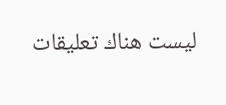ليست هناك تعليقات